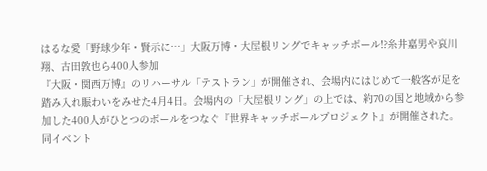はるな愛「野球少年・賢示に…」大阪万博・大屋根リングでキャッチボール!?糸井嘉男や哀川翔、古田敦也ら400人参加
『大阪・関西万博』のリハーサル「テストラン」が開催され、会場内にはじめて一般客が足を踏み入れ賑わいをみせた4月4日。会場内の「大屋根リング」の上では、約70の国と地域から参加した400人がひとつのボールをつなぐ『世界キャッチボールプロジェクト』が開催された。
同イベント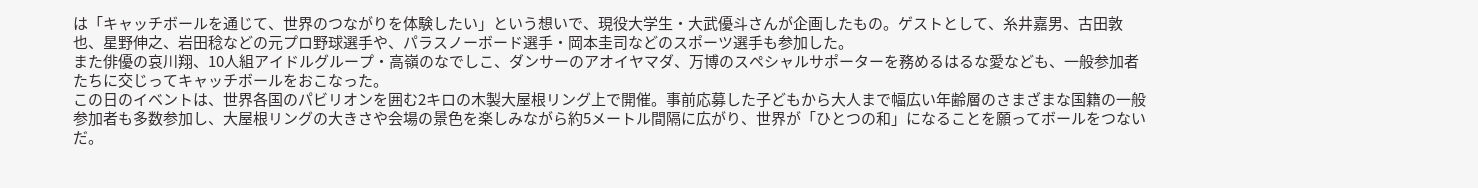は「キャッチボールを通じて、世界のつながりを体験したい」という想いで、現役大学生・大武優斗さんが企画したもの。ゲストとして、糸井嘉男、古田敦也、星野伸之、岩田稔などの元プロ野球選手や、パラスノーボード選手・岡本圭司などのスポーツ選手も参加した。
また俳優の哀川翔、10人組アイドルグループ・高嶺のなでしこ、ダンサーのアオイヤマダ、万博のスペシャルサポーターを務めるはるな愛なども、一般参加者たちに交じってキャッチボールをおこなった。
この日のイベントは、世界各国のパビリオンを囲む2キロの木製大屋根リング上で開催。事前応募した子どもから大人まで幅広い年齢層のさまざまな国籍の一般参加者も多数参加し、大屋根リングの大きさや会場の景色を楽しみながら約5メートル間隔に広がり、世界が「ひとつの和」になることを願ってボールをつないだ。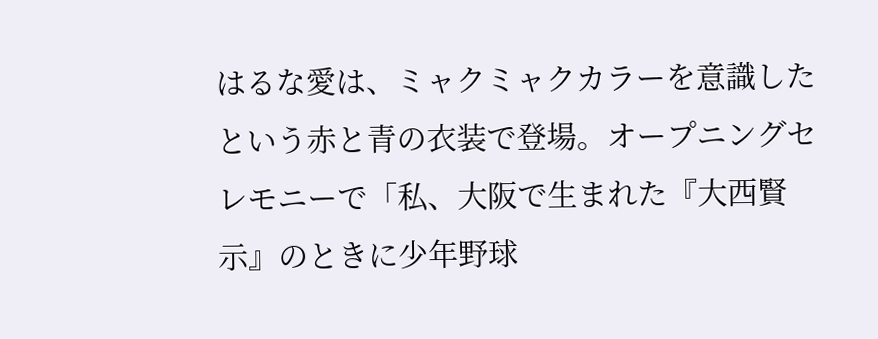はるな愛は、ミャクミャクカラーを意識したという赤と青の衣装で登場。オープニングセレモニーで「私、大阪で生まれた『大西賢示』のときに少年野球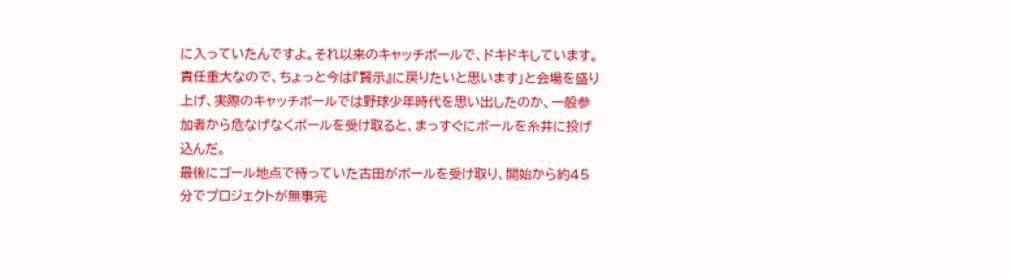に入っていたんですよ。それ以来のキャッチボールで、ドキドキしています。責任重大なので、ちょっと今は『賢示』に戻りたいと思います」と会場を盛り上げ、実際のキャッチボールでは野球少年時代を思い出したのか、一般参加者から危なげなくボールを受け取ると、まっすぐにボールを糸井に投げ込んだ。
最後にゴール地点で待っていた古田がボールを受け取り、開始から約45分でプロジェクトが無事完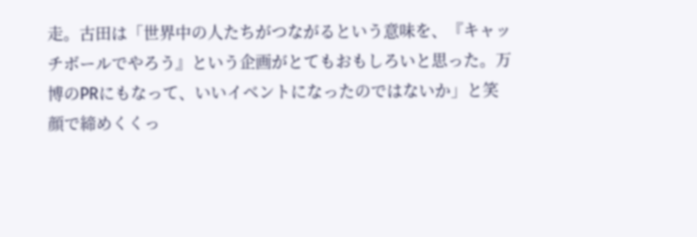走。古田は「世界中の人たちがつながるという意味を、『キャッチボールでやろう』という企画がとてもおもしろいと思った。万博のPRにもなって、いいイベントになったのではないか」と笑顔で締めくくっ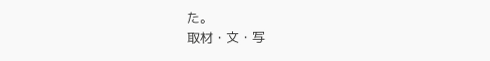た。
取材・文・写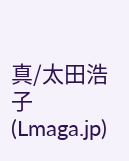真/太田浩子
(Lmaga.jp)